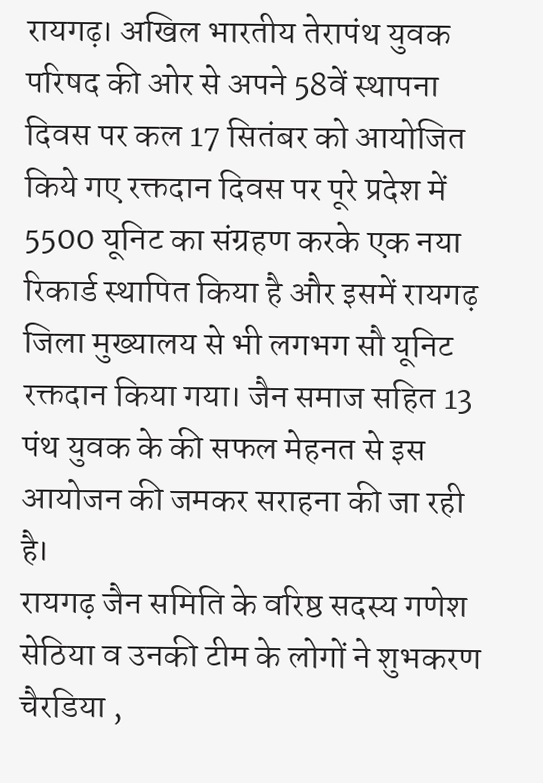रायगढ़। अखिल भारतीय तेरापंथ युवक परिषद की ओर से अपने 58वें स्थापना दिवस पर कल 17 सितंबर को आयोजित किये गए रक्तदान दिवस पर पूरे प्रदेश में 5500 यूनिट का संग्रहण करके एक नया रिकार्ड स्थापित किया है और इसमें रायगढ़ जिला मुख्यालय से भी लगभग सौ यूनिट रक्तदान किया गया। जैन समाज सहित 13 पंथ युवक के की सफल मेहनत से इस आयोजन की जमकर सराहना की जा रही है।
रायगढ़ जैन समिति के वरिष्ठ सदस्य गणेश सेठिया व उनकी टीम के लोगों ने शुभकरण चैरडिया ,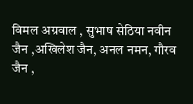विमल अग्रवाल , सुभाष सेठिया नवीन जैन ,अखिलेश जैन, अनल नमन, गौरव जैन ,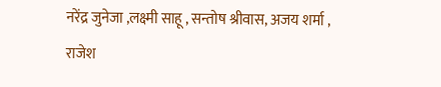नरेंद्र जुनेजा ,लक्ष्मी साहू , सन्तोष श्रीवास, अजय शर्मा , राजेश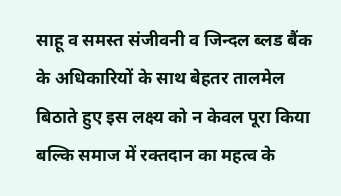साहू व समस्त संजीवनी व जिन्दल ब्लड बैंक के अधिकारियों के साथ बेहतर तालमेल बिठाते हुए इस लक्ष्य को न केवल पूरा किया बल्कि समाज में रक्तदान का महत्व के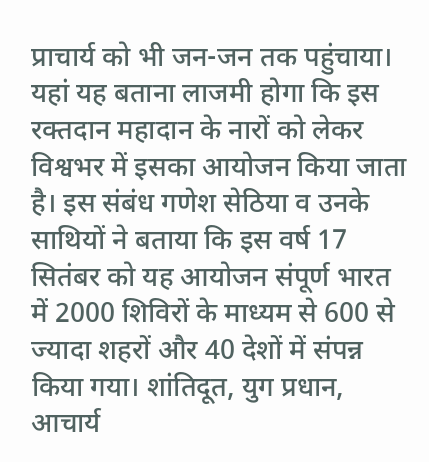प्राचार्य को भी जन-जन तक पहुंचाया।
यहां यह बताना लाजमी होगा कि इस रक्तदान महादान के नारों को लेकर विश्वभर में इसका आयोजन किया जाता है। इस संबंध गणेश सेठिया व उनके साथियों ने बताया कि इस वर्ष 17 सितंबर को यह आयोजन संपूर्ण भारत में 2000 शिविरों के माध्यम से 600 से ज्यादा शहरों और 40 देशों में संपन्न किया गया। शांतिदूत, युग प्रधान, आचार्य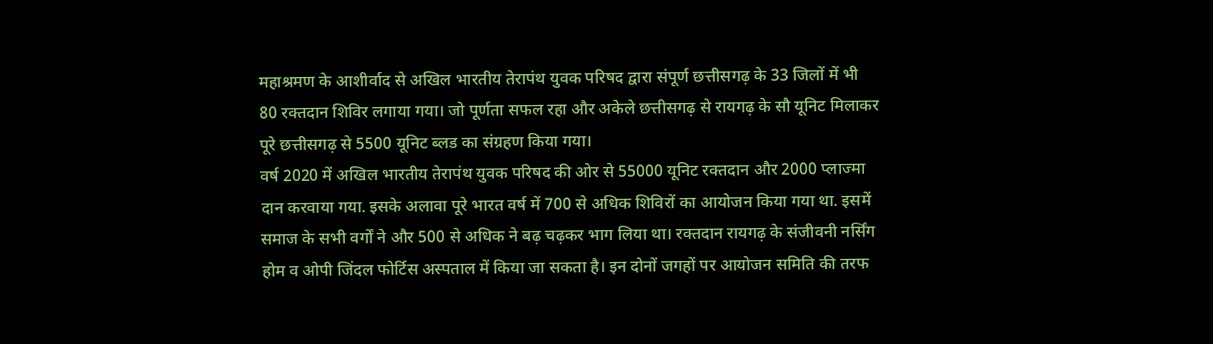महाश्रमण के आशीर्वाद से अखिल भारतीय तेरापंथ युवक परिषद द्वारा संपूर्ण छत्तीसगढ़ के 33 जिलों में भी 80 रक्तदान शिविर लगाया गया। जो पूर्णता सफल रहा और अकेले छत्तीसगढ़ से रायगढ़ के सौ यूनिट मिलाकर पूरे छत्तीसगढ़ से 5500 यूनिट ब्लड का संग्रहण किया गया।
वर्ष 2020 में अखिल भारतीय तेरापंथ युवक परिषद की ओर से 55000 यूनिट रक्तदान और 2000 प्लाज्मा दान करवाया गया. इसके अलावा पूरे भारत वर्ष में 700 से अधिक शिविरों का आयोजन किया गया था. इसमें समाज के सभी वर्गों ने और 500 से अधिक ने बढ़ चढ़कर भाग लिया था। रक्तदान रायगढ़ के संजीवनी नर्सिंग होम व ओपी जिंदल फोर्टिस अस्पताल में किया जा सकता है। इन दोनों जगहों पर आयोजन समिति की तरफ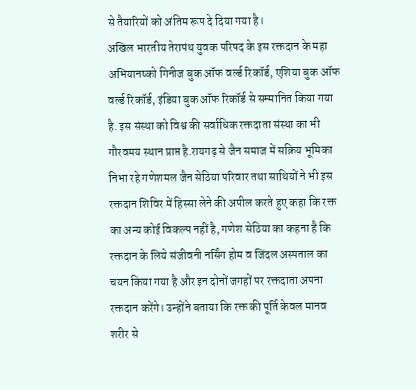से तैयारियों को अंतिम रूप दे दिया गया है।
अखिल भारतीय तेरापंथ युवक परिषद के इस रक्तदान के महा अभियानष्को गिनीज बुक ऑफ वर्ल्ड रिकॉर्ड, एशिया बुक ऑफ वर्ल्ड रिकॉर्ड, इंडिया बुक ऑफ रिकॉर्ड से सम्मानित किया गया है. इस संस्था को विश्व की सर्वाधिक रक्तदाता संस्था का भी गौरवमय स्थान प्राप्त है.रायगढ़ से जैन समाज में सक्रिय भूमिका निभा रहे गणेशमल जैन सेठिया परिवार तथा साथियों ने भी इस रक्तदान शिविर में हिस्सा लेने की अपील करते हुए कहा कि रक्त का अन्य कोई विकल्प नहीं है, गणेश सेठिया का कहना है कि रक्तदान के लिये संजीवनी नर्सिंग होम व जिंदल अस्पताल का चयन किया गया है और इन दोनों जगहों पर रक्तदाता अपना रक्तदान करेंगे। उन्होंने बताया कि रक्त की पूर्ति केवल मानव शरीर से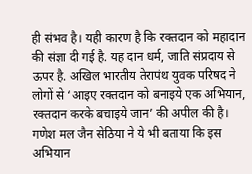ही संभव है। यही कारण है कि रक्तदान को महादान की संज्ञा दी गई है. यह दान धर्म, जाति संप्रदाय से ऊपर है. अखिल भारतीय तेरापंथ युवक परिषद ने लोगों से ‘आइए रक्तदान को बनाइये एक अभियान, रक्तदान करके बचाइये जान’ की अपील की है। गणेश मल जैन सेठिया ने ये भी बताया कि इस अभियान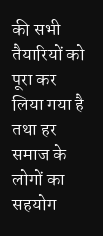की सभी तैयारियों को पूरा कर लिया गया है तथा हर समाज के लोगों का सहयोग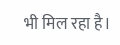भी मिल रहा है।